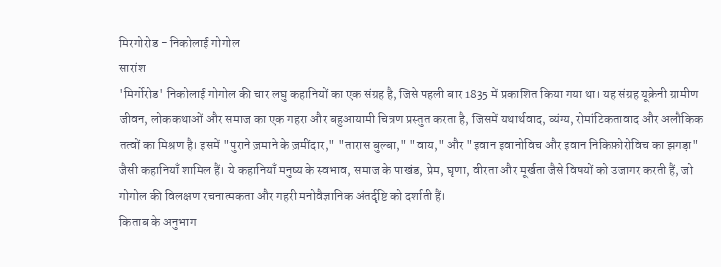मिरगोरोड - निकोलाई गोगोल
सारांश
'मिर्गोरोड' निकोलाई गोगोल की चार लघु कहानियों का एक संग्रह है, जिसे पहली बार 1835 में प्रकाशित किया गया था। यह संग्रह यूक्रेनी ग्रामीण जीवन, लोककथाओं और समाज का एक गहरा और बहुआयामी चित्रण प्रस्तुत करता है, जिसमें यथार्थवाद, व्यंग्य, रोमांटिकतावाद और अलौकिक तत्वों का मिश्रण है। इसमें "पुराने ज़माने के ज़मींदार," "तारास बुल्बा," "वाय," और "इवान इवानोविच और इवान निकिफ़ोरोविच का झगड़ा" जैसी कहानियाँ शामिल हैं। ये कहानियाँ मनुष्य के स्वभाव, समाज के पाखंड, प्रेम, घृणा, वीरता और मूर्खता जैसे विषयों को उजागर करती हैं, जो गोगोल की विलक्षण रचनात्मकता और गहरी मनोवैज्ञानिक अंतर्दृष्टि को दर्शाती हैं।
किताब के अनुभाग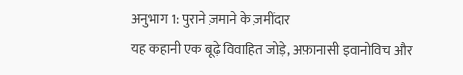अनुभाग 1: पुराने ज़माने के ज़मींदार
यह कहानी एक बूढ़े विवाहित जोड़े, अफ़ानासी इवानोविच और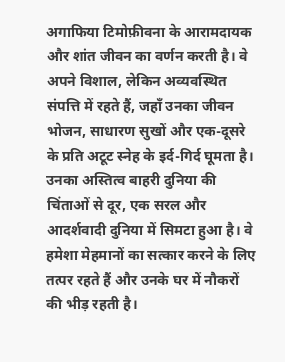अगाफिया टिमोफ़ीवना के आरामदायक और शांत जीवन का वर्णन करती है। वे अपने विशाल, लेकिन अव्यवस्थित संपत्ति में रहते हैं, जहाँ उनका जीवन भोजन, साधारण सुखों और एक-दूसरे के प्रति अटूट स्नेह के इर्द-गिर्द घूमता है। उनका अस्तित्व बाहरी दुनिया की चिंताओं से दूर, एक सरल और आदर्शवादी दुनिया में सिमटा हुआ है। वे हमेशा मेहमानों का सत्कार करने के लिए तत्पर रहते हैं और उनके घर में नौकरों की भीड़ रहती है।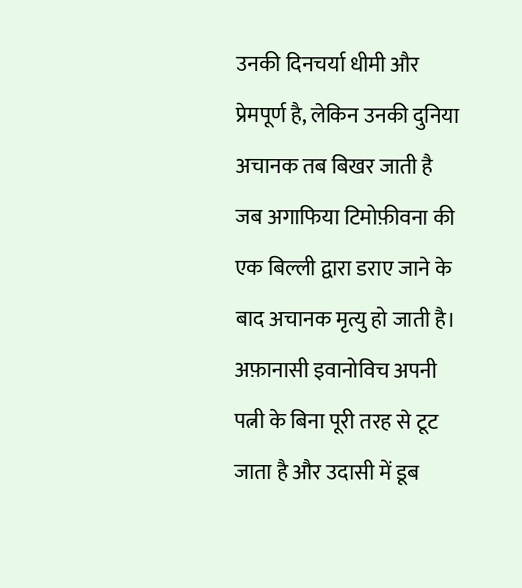उनकी दिनचर्या धीमी और प्रेमपूर्ण है, लेकिन उनकी दुनिया अचानक तब बिखर जाती है जब अगाफिया टिमोफ़ीवना की एक बिल्ली द्वारा डराए जाने के बाद अचानक मृत्यु हो जाती है। अफ़ानासी इवानोविच अपनी पत्नी के बिना पूरी तरह से टूट जाता है और उदासी में डूब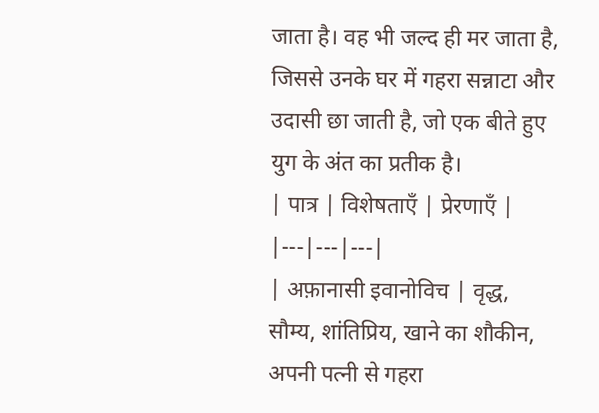जाता है। वह भी जल्द ही मर जाता है, जिससे उनके घर में गहरा सन्नाटा और उदासी छा जाती है, जो एक बीते हुए युग के अंत का प्रतीक है।
| पात्र | विशेषताएँ | प्रेरणाएँ |
|---|---|---|
| अफ़ानासी इवानोविच | वृद्ध, सौम्य, शांतिप्रिय, खाने का शौकीन, अपनी पत्नी से गहरा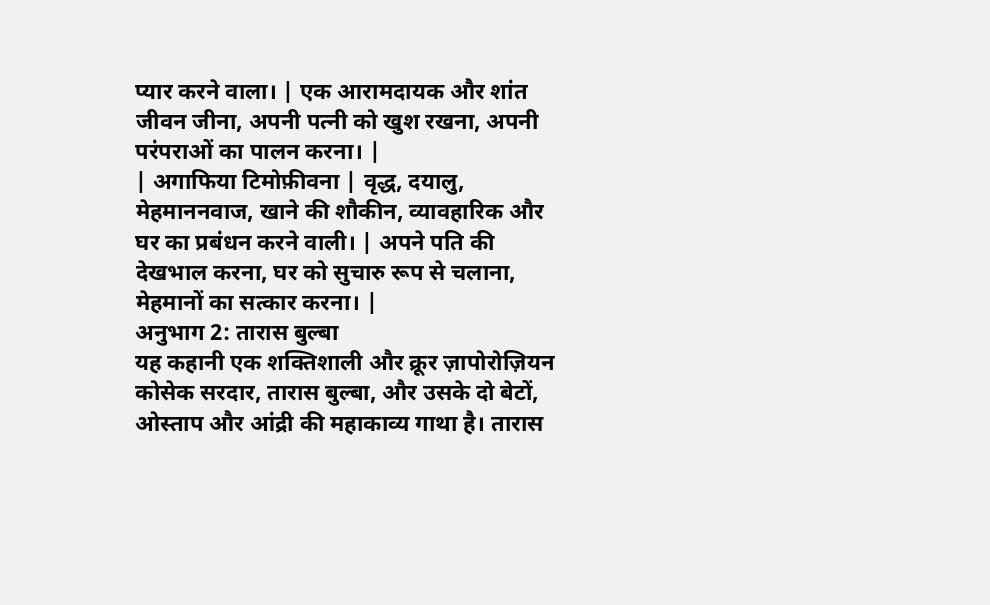प्यार करने वाला। | एक आरामदायक और शांत जीवन जीना, अपनी पत्नी को खुश रखना, अपनी परंपराओं का पालन करना। |
| अगाफिया टिमोफ़ीवना | वृद्ध, दयालु, मेहमाननवाज, खाने की शौकीन, व्यावहारिक और घर का प्रबंधन करने वाली। | अपने पति की देखभाल करना, घर को सुचारु रूप से चलाना, मेहमानों का सत्कार करना। |
अनुभाग 2: तारास बुल्बा
यह कहानी एक शक्तिशाली और क्रूर ज़ापोरोज़ियन कोसेक सरदार, तारास बुल्बा, और उसके दो बेटों, ओस्ताप और आंद्री की महाकाव्य गाथा है। तारास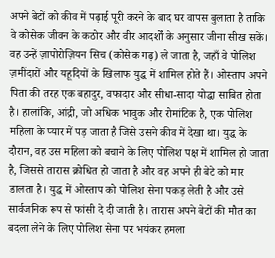अपने बेटों को कीव में पढ़ाई पूरी करने के बाद घर वापस बुलाता है ताकि वे कोसेक जीवन के कठोर और वीर आदर्शों के अनुसार जीना सीख सकें। वह उन्हें ज़ापोरोज़ियन सिच (कोसेक गढ़) ले जाता है, जहाँ वे पोलिश ज़मींदारों और यहूदियों के खिलाफ युद्ध में शामिल होते हैं। ओस्ताप अपने पिता की तरह एक बहादुर, वफादार और सीधा-सादा योद्धा साबित होता है। हालांकि, आंद्री, जो अधिक भावुक और रोमांटिक है, एक पोलिश महिला के प्यार में पड़ जाता है जिसे उसने कीव में देखा था। युद्ध के दौरान, वह उस महिला को बचाने के लिए पोलिश पक्ष में शामिल हो जाता है, जिससे तारास क्रोधित हो जाता है और वह अपने ही बेटे को मार डालता है। युद्ध में ओस्ताप को पोलिश सेना पकड़ लेती है और उसे सार्वजनिक रूप से फांसी दे दी जाती है। तारास अपने बेटों की मौत का बदला लेने के लिए पोलिश सेना पर भयंकर हमला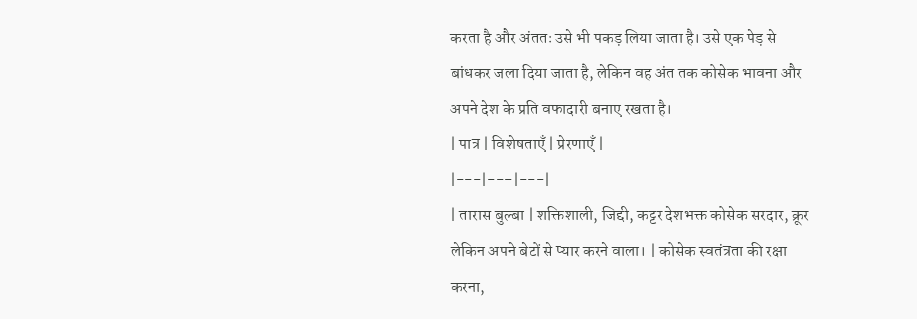करता है और अंततः उसे भी पकड़ लिया जाता है। उसे एक पेड़ से बांधकर जला दिया जाता है, लेकिन वह अंत तक कोसेक भावना और अपने देश के प्रति वफादारी बनाए रखता है।
| पात्र | विशेषताएँ | प्रेरणाएँ |
|---|---|---|
| तारास बुल्बा | शक्तिशाली, जिद्दी, कट्टर देशभक्त कोसेक सरदार, क्रूर लेकिन अपने बेटों से प्यार करने वाला। | कोसेक स्वतंत्रता की रक्षा करना,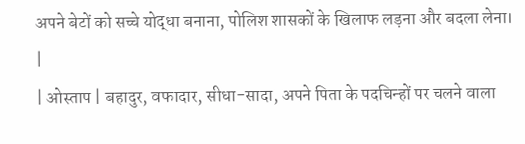अपने बेटों को सच्चे योद्धा बनाना, पोलिश शासकों के खिलाफ लड़ना और बदला लेना। |
| ओस्ताप | बहादुर, वफादार, सीधा-सादा, अपने पिता के पदचिन्हों पर चलने वाला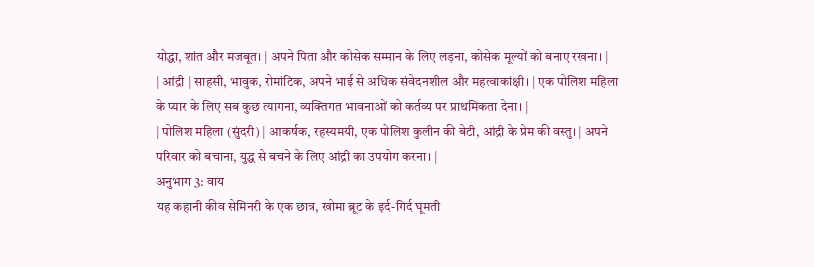योद्धा, शांत और मजबूत। | अपने पिता और कोसेक सम्मान के लिए लड़ना, कोसेक मूल्यों को बनाए रखना। |
| आंद्री | साहसी, भावुक, रोमांटिक, अपने भाई से अधिक संवेदनशील और महत्वाकांक्षी। | एक पोलिश महिला के प्यार के लिए सब कुछ त्यागना, व्यक्तिगत भावनाओं को कर्तव्य पर प्राथमिकता देना। |
| पोलिश महिला (सुंदरी) | आकर्षक, रहस्यमयी, एक पोलिश कुलीन की बेटी, आंद्री के प्रेम की वस्तु। | अपने परिवार को बचाना, युद्ध से बचने के लिए आंद्री का उपयोग करना। |
अनुभाग 3: वाय
यह कहानी कीव सेमिनरी के एक छात्र, खोमा ब्रूट के इर्द-गिर्द घूमती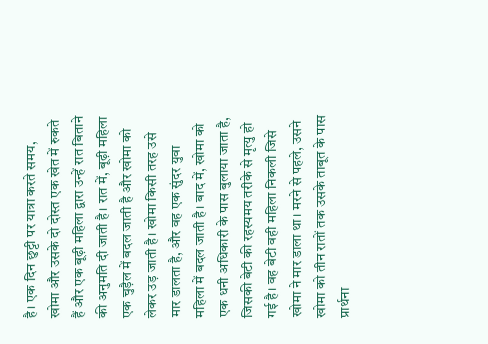है। एक दिन छुट्टी पर यात्रा करते समय, खोमा और उसके दो दोस्त एक खेत में रुकते हैं और एक बूढ़ी महिला द्वारा उन्हें रात बिताने की अनुमति दी जाती है। रात में, बूढ़ी महिला एक चुड़ैल में बदल जाती है और खोमा को लेकर उड़ जाती है। खोमा किसी तरह उसे मार डालता है, और वह एक सुंदर युवा महिला में बदल जाती है। बाद में, खोमा को एक धनी अधिकारी के पास बुलाया जाता है, जिसकी बेटी की रहस्यमय तरीके से मृत्यु हो गई है। वह बेटी वही महिला निकली जिसे खोमा ने मार डाला था। मरने से पहले, उसने खोमा को तीन रातों तक उसके ताबूत के पास प्रार्थना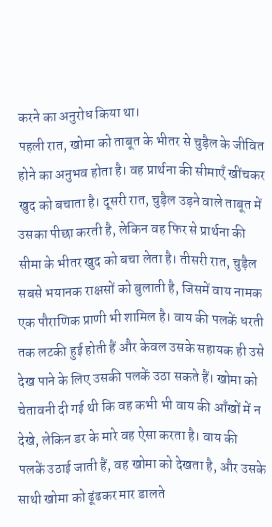करने का अनुरोध किया था।
पहली रात, खोमा को ताबूत के भीतर से चुड़ैल के जीवित होने का अनुभव होता है। वह प्रार्थना की सीमाएँ खींचकर खुद को बचाता है। दूसरी रात, चुड़ैल उड़ने वाले ताबूत में उसका पीछा करती है, लेकिन वह फिर से प्रार्थना की सीमा के भीतर खुद को बचा लेता है। तीसरी रात, चुड़ैल सबसे भयानक राक्षसों को बुलाती है, जिसमें वाय नामक एक पौराणिक प्राणी भी शामिल है। वाय की पलकें धरती तक लटकी हुई होती हैं और केवल उसके सहायक ही उसे देख पाने के लिए उसकी पलकें उठा सकते हैं। खोमा को चेतावनी दी गई थी कि वह कभी भी वाय की आँखों में न देखे, लेकिन डर के मारे वह ऐसा करता है। वाय की पलकें उठाई जाती हैं, वह खोमा को देखता है, और उसके साथी खोमा को ढूंढकर मार डालते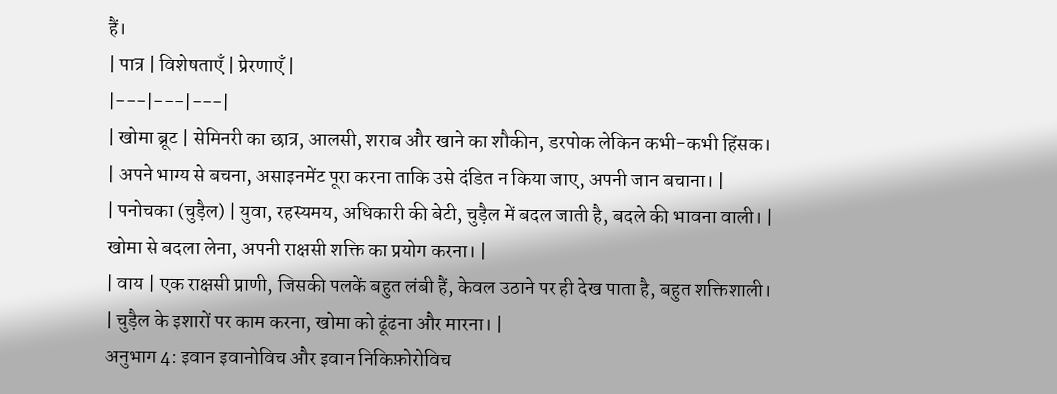हैं।
| पात्र | विशेषताएँ | प्रेरणाएँ |
|---|---|---|
| खोमा ब्रूट | सेमिनरी का छात्र, आलसी, शराब और खाने का शौकीन, डरपोक लेकिन कभी-कभी हिंसक। | अपने भाग्य से बचना, असाइनमेंट पूरा करना ताकि उसे दंडित न किया जाए, अपनी जान बचाना। |
| पनोचका (चुड़ैल) | युवा, रहस्यमय, अधिकारी की बेटी, चुड़ैल में बदल जाती है, बदले की भावना वाली। | खोमा से बदला लेना, अपनी राक्षसी शक्ति का प्रयोग करना। |
| वाय | एक राक्षसी प्राणी, जिसकी पलकें बहुत लंबी हैं, केवल उठाने पर ही देख पाता है, बहुत शक्तिशाली। | चुड़ैल के इशारों पर काम करना, खोमा को ढूंढना और मारना। |
अनुभाग 4: इवान इवानोविच और इवान निकिफ़ोरोविच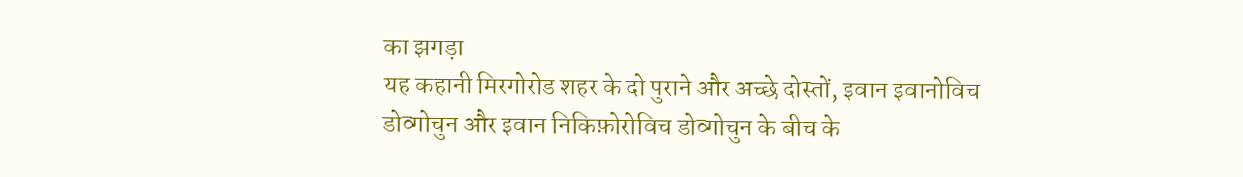का झगड़ा
यह कहानी मिरगोरोड शहर के दो पुराने और अच्छे दोस्तों, इवान इवानोविच डोव्गोचुन और इवान निकिफ़ोरोविच डोव्गोचुन के बीच के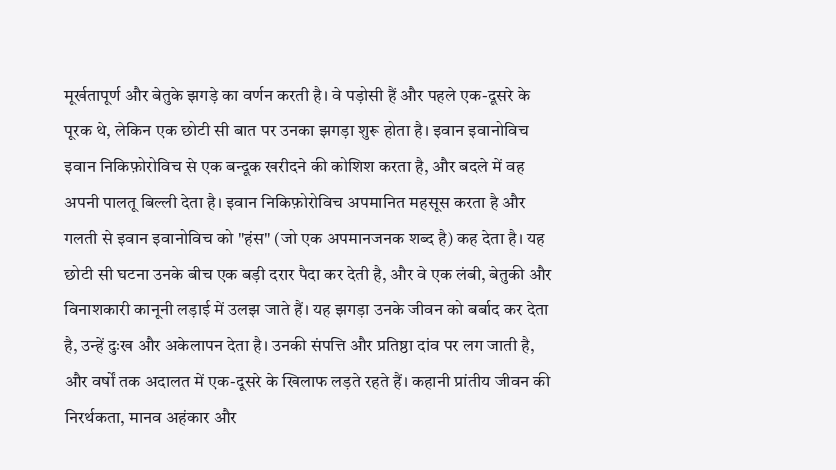मूर्खतापूर्ण और बेतुके झगड़े का वर्णन करती है। वे पड़ोसी हैं और पहले एक-दूसरे के पूरक थे, लेकिन एक छोटी सी बात पर उनका झगड़ा शुरू होता है। इवान इवानोविच इवान निकिफ़ोरोविच से एक बन्दूक खरीदने की कोशिश करता है, और बदले में वह अपनी पालतू बिल्ली देता है। इवान निकिफ़ोरोविच अपमानित महसूस करता है और गलती से इवान इवानोविच को "हंस" (जो एक अपमानजनक शब्द है) कह देता है। यह छोटी सी घटना उनके बीच एक बड़ी दरार पैदा कर देती है, और वे एक लंबी, बेतुकी और विनाशकारी कानूनी लड़ाई में उलझ जाते हैं। यह झगड़ा उनके जीवन को बर्बाद कर देता है, उन्हें दुःख और अकेलापन देता है। उनकी संपत्ति और प्रतिष्ठा दांव पर लग जाती है, और वर्षों तक अदालत में एक-दूसरे के खिलाफ लड़ते रहते हैं। कहानी प्रांतीय जीवन की निरर्थकता, मानव अहंकार और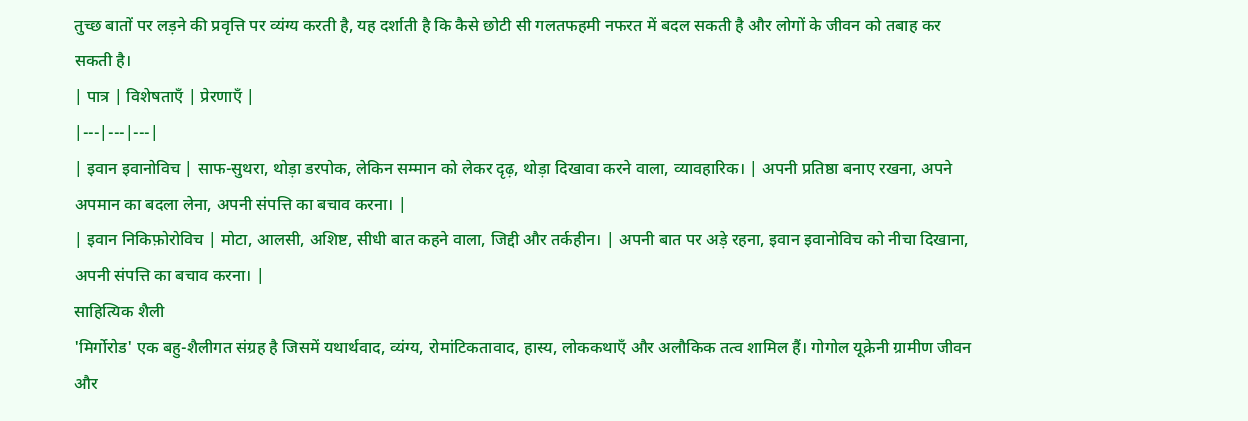तुच्छ बातों पर लड़ने की प्रवृत्ति पर व्यंग्य करती है, यह दर्शाती है कि कैसे छोटी सी गलतफहमी नफरत में बदल सकती है और लोगों के जीवन को तबाह कर सकती है।
| पात्र | विशेषताएँ | प्रेरणाएँ |
|---|---|---|
| इवान इवानोविच | साफ-सुथरा, थोड़ा डरपोक, लेकिन सम्मान को लेकर दृढ़, थोड़ा दिखावा करने वाला, व्यावहारिक। | अपनी प्रतिष्ठा बनाए रखना, अपने अपमान का बदला लेना, अपनी संपत्ति का बचाव करना। |
| इवान निकिफ़ोरोविच | मोटा, आलसी, अशिष्ट, सीधी बात कहने वाला, जिद्दी और तर्कहीन। | अपनी बात पर अड़े रहना, इवान इवानोविच को नीचा दिखाना, अपनी संपत्ति का बचाव करना। |
साहित्यिक शैली
'मिर्गोरोड' एक बहु-शैलीगत संग्रह है जिसमें यथार्थवाद, व्यंग्य, रोमांटिकतावाद, हास्य, लोककथाएँ और अलौकिक तत्व शामिल हैं। गोगोल यूक्रेनी ग्रामीण जीवन और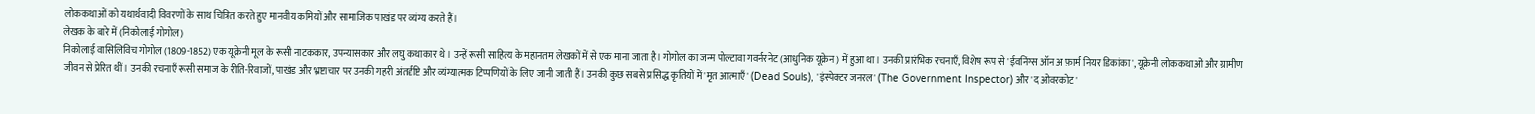लोककथाओं को यथार्थवादी विवरणों के साथ चित्रित करते हुए मानवीय कमियों और सामाजिक पाखंड पर व्यंग्य करते हैं।
लेखक के बारे में (निकोलाई गोगोल)
निकोलाई वासिलिविच गोगोल (1809-1852) एक यूक्रेनी मूल के रूसी नाटककार, उपन्यासकार और लघु कथाकार थे। उन्हें रूसी साहित्य के महानतम लेखकों में से एक माना जाता है। गोगोल का जन्म पोल्टावा गवर्नरनेट (आधुनिक यूक्रेन) में हुआ था। उनकी प्रारंभिक रचनाएँ, विशेष रूप से 'ईवनिंग्स ऑन अ फ़ार्म नियर डिकांका', यूक्रेनी लोककथाओं और ग्रामीण जीवन से प्रेरित थीं। उनकी रचनाएँ रूसी समाज के रीति-रिवाजों, पाखंड और भ्रष्टाचार पर उनकी गहरी अंतर्दृष्टि और व्यंग्यात्मक टिप्पणियों के लिए जानी जाती हैं। उनकी कुछ सबसे प्रसिद्ध कृतियों में 'मृत आत्माएँ' (Dead Souls), 'इंस्पेक्टर जनरल' (The Government Inspector) और 'द ओवरकोट'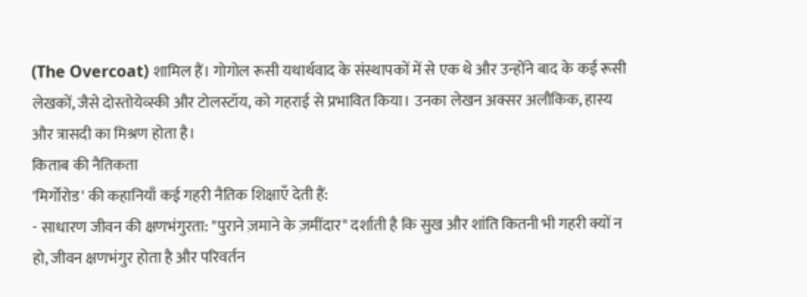(The Overcoat) शामिल हैं। गोगोल रूसी यथार्थवाद के संस्थापकों में से एक थे और उन्होंने बाद के कई रूसी लेखकों, जैसे दोस्तोयेव्स्की और टोलस्टॉय, को गहराई से प्रभावित किया। उनका लेखन अक्सर अलौकिक, हास्य और त्रासदी का मिश्रण होता है।
किताब की नैतिकता
'मिर्गोरोड' की कहानियाँ कई गहरी नैतिक शिक्षाएँ देती हैं:
- साधारण जीवन की क्षणभंगुरता: "पुराने ज़माने के ज़मींदार" दर्शाती है कि सुख और शांति कितनी भी गहरी क्यों न हो, जीवन क्षणभंगुर होता है और परिवर्तन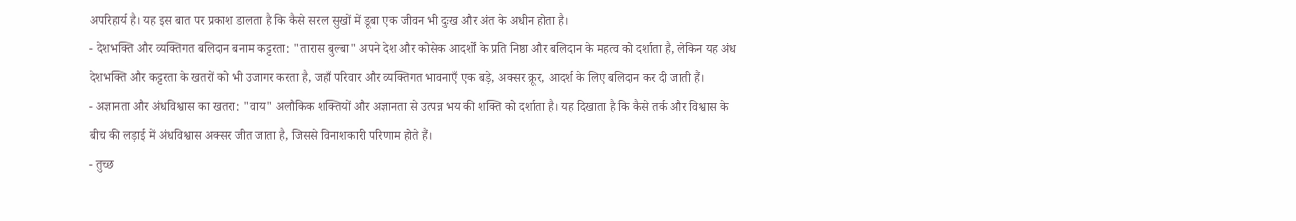अपरिहार्य है। यह इस बात पर प्रकाश डालता है कि कैसे सरल सुखों में डूबा एक जीवन भी दुःख और अंत के अधीन होता है।
- देशभक्ति और व्यक्तिगत बलिदान बनाम कट्टरता: "तारास बुल्बा" अपने देश और कोसेक आदर्शों के प्रति निष्ठा और बलिदान के महत्व को दर्शाता है, लेकिन यह अंध देशभक्ति और कट्टरता के खतरों को भी उजागर करता है, जहाँ परिवार और व्यक्तिगत भावनाएँ एक बड़े, अक्सर क्रूर, आदर्श के लिए बलिदान कर दी जाती हैं।
- अज्ञानता और अंधविश्वास का खतरा: "वाय" अलौकिक शक्तियों और अज्ञानता से उत्पन्न भय की शक्ति को दर्शाता है। यह दिखाता है कि कैसे तर्क और विश्वास के बीच की लड़ाई में अंधविश्वास अक्सर जीत जाता है, जिससे विनाशकारी परिणाम होते हैं।
- तुच्छ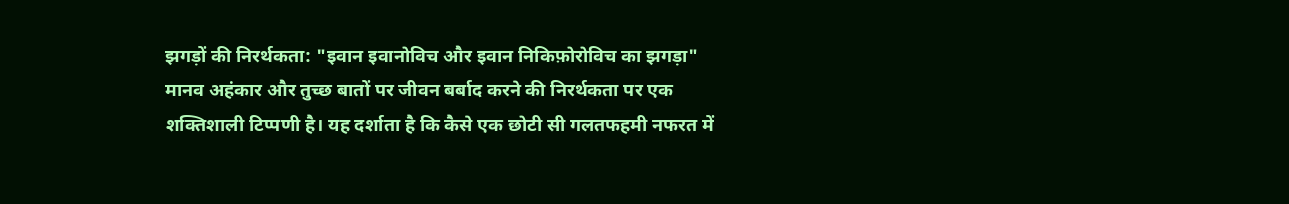झगड़ों की निरर्थकता: "इवान इवानोविच और इवान निकिफ़ोरोविच का झगड़ा" मानव अहंकार और तुच्छ बातों पर जीवन बर्बाद करने की निरर्थकता पर एक शक्तिशाली टिप्पणी है। यह दर्शाता है कि कैसे एक छोटी सी गलतफहमी नफरत में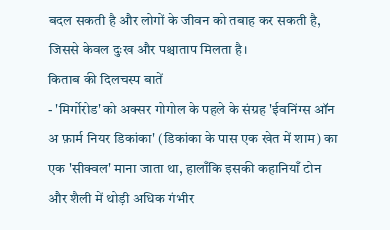बदल सकती है और लोगों के जीवन को तबाह कर सकती है, जिससे केवल दुःख और पश्चाताप मिलता है।
किताब की दिलचस्प बातें
- 'मिर्गोरोड' को अक्सर गोगोल के पहले के संग्रह 'ईवनिंग्स ऑन अ फ़ार्म नियर डिकांका' (डिकांका के पास एक खेत में शाम) का एक 'सीक्वल' माना जाता था, हालाँकि इसकी कहानियाँ टोन और शैली में थोड़ी अधिक गंभीर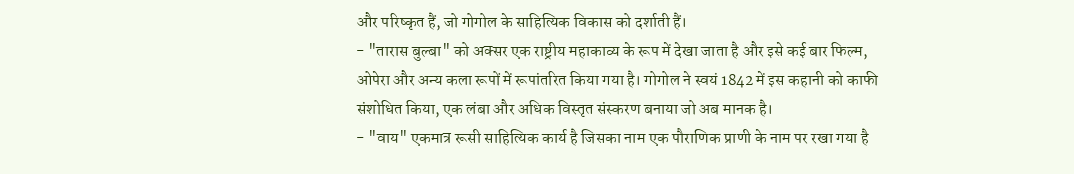और परिष्कृत हैं, जो गोगोल के साहित्यिक विकास को दर्शाती हैं।
- "तारास बुल्बा" को अक्सर एक राष्ट्रीय महाकाव्य के रूप में देखा जाता है और इसे कई बार फिल्म, ओपेरा और अन्य कला रूपों में रूपांतरित किया गया है। गोगोल ने स्वयं 1842 में इस कहानी को काफी संशोधित किया, एक लंबा और अधिक विस्तृत संस्करण बनाया जो अब मानक है।
- "वाय" एकमात्र रूसी साहित्यिक कार्य है जिसका नाम एक पौराणिक प्राणी के नाम पर रखा गया है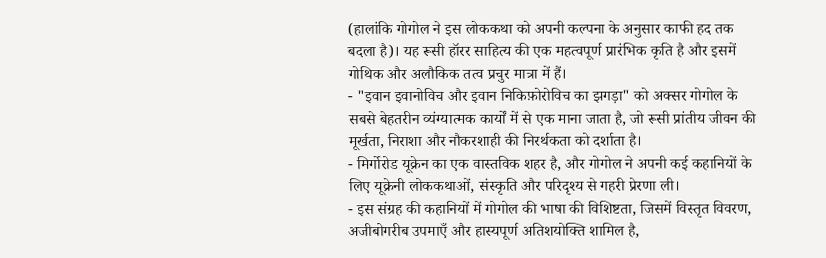(हालांकि गोगोल ने इस लोककथा को अपनी कल्पना के अनुसार काफी हद तक बदला है)। यह रूसी हॉरर साहित्य की एक महत्वपूर्ण प्रारंभिक कृति है और इसमें गोथिक और अलौकिक तत्व प्रचुर मात्रा में हैं।
- "इवान इवानोविच और इवान निकिफ़ोरोविच का झगड़ा" को अक्सर गोगोल के सबसे बेहतरीन व्यंग्यात्मक कार्यों में से एक माना जाता है, जो रूसी प्रांतीय जीवन की मूर्खता, निराशा और नौकरशाही की निरर्थकता को दर्शाता है।
- मिर्गोरोड यूक्रेन का एक वास्तविक शहर है, और गोगोल ने अपनी कई कहानियों के लिए यूक्रेनी लोककथाओं, संस्कृति और परिदृश्य से गहरी प्रेरणा ली।
- इस संग्रह की कहानियों में गोगोल की भाषा की विशिष्टता, जिसमें विस्तृत विवरण, अजीबोगरीब उपमाएँ और हास्यपूर्ण अतिशयोक्ति शामिल है,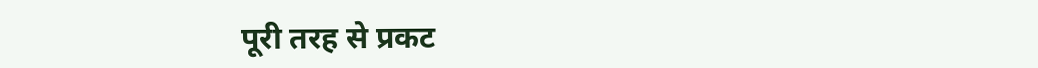पूरी तरह से प्रकट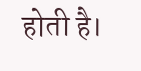होती है।